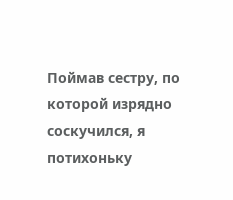Поймав сестру, по которой изрядно соскучился, я потихоньку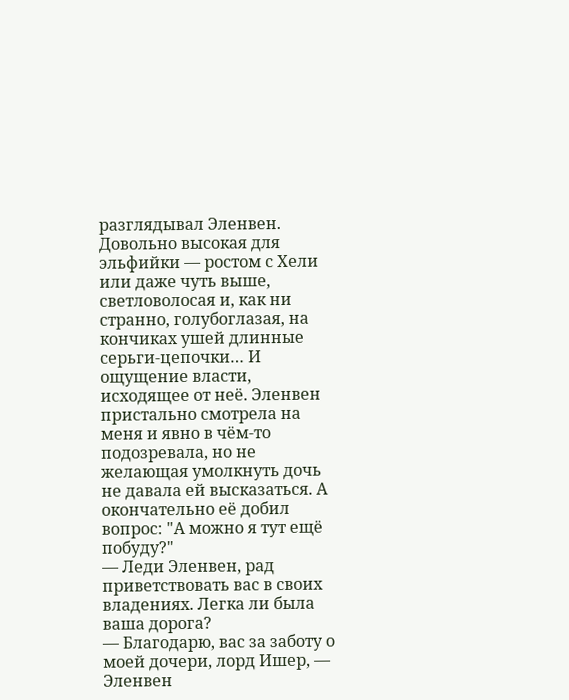разглядывал Эленвен. Довольно высокая для эльфийки — ростом с Хели или даже чуть выше, светловолосая и, как ни странно, голубоглазая, на кончиках ушей длинные серьги-цепочки… И ощущение власти, исходящее от неё. Эленвен пристально смотрела на меня и явно в чём-то подозревала, но не желающая умолкнуть дочь не давала ей высказаться. А окончательно её добил вопрос: "А можно я тут ещё побуду?"
— Леди Эленвен, рад приветствовать вас в своих владениях. Легка ли была ваша дорога?
— Благодарю, вас за заботу о моей дочери, лорд Ишер, — Эленвен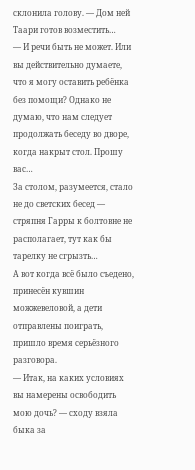склонила голову. — Дом ней Таари готов возместить…
— И речи быть не может. Или вы действительно думаете, что я могу оставить ребёнка без помощи? Однако не думаю, что нам следует продолжать беседу во дворе, когда накрыт стол. Прошу вас…
За столом, разумеется, стало не до светских бесед — стряпня Гарры к болтовне не располагает, тут как бы тарелку не сгрызть…
А вот когда всё было съедено, принесён кувшин можжевеловой, а дети отправлены поиграть, пришло время серьёзного разговора.
— Итак, на каких условиях вы намерены освободить мою дочь? — сходу взяла быка за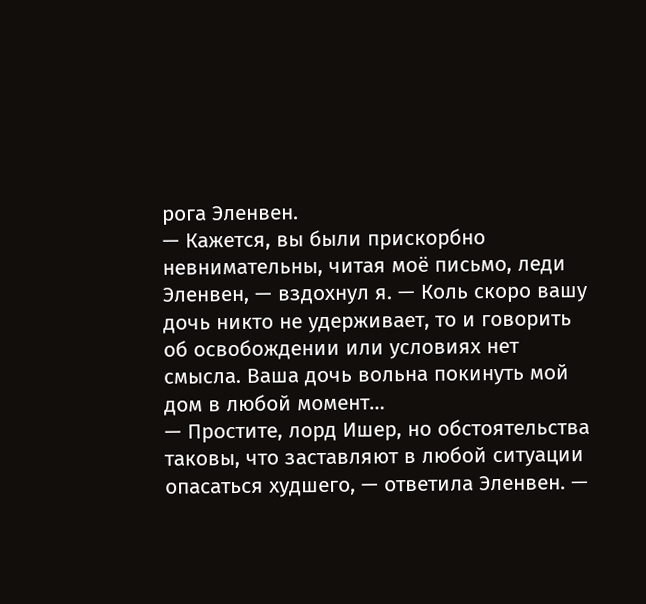рога Эленвен.
— Кажется, вы были прискорбно невнимательны, читая моё письмо, леди Эленвен, — вздохнул я. — Коль скоро вашу дочь никто не удерживает, то и говорить об освобождении или условиях нет смысла. Ваша дочь вольна покинуть мой дом в любой момент…
— Простите, лорд Ишер, но обстоятельства таковы, что заставляют в любой ситуации опасаться худшего, — ответила Эленвен. —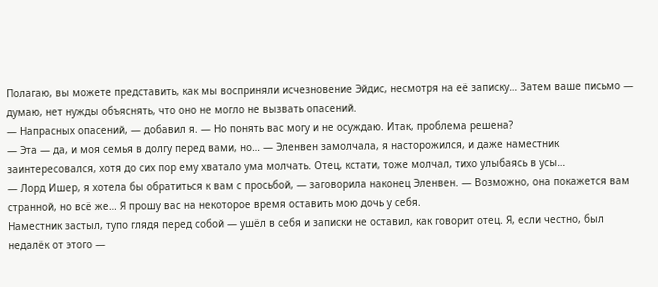Полагаю, вы можете представить, как мы восприняли исчезновение Эйдис, несмотря на её записку… Затем ваше письмо — думаю, нет нужды объяснять, что оно не могло не вызвать опасений.
— Напрасных опасений, — добавил я. — Но понять вас могу и не осуждаю. Итак, проблема решена?
— Эта — да, и моя семья в долгу перед вами, но… — Эленвен замолчала, я насторожился, и даже наместник заинтересовался, хотя до сих пор ему хватало ума молчать. Отец, кстати, тоже молчал, тихо улыбаясь в усы…
— Лорд Ишер, я хотела бы обратиться к вам с просьбой, — заговорила наконец Эленвен. — Возможно, она покажется вам странной, но всё же… Я прошу вас на некоторое время оставить мою дочь у себя.
Наместник застыл, тупо глядя перед собой — ушёл в себя и записки не оставил, как говорит отец. Я, если честно, был недалёк от этого —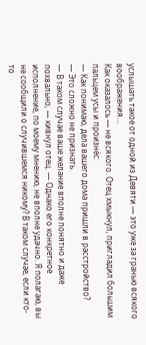услышать такое от одной из Девяти — это уже за гранью всякого воображения…
Как оказалось — не всякого. Отец хмыкнул, пригладил большим пальцем усы и произнёс:
— Как понимаю, дела вашего дома пришли в расстройство?
— Это сложно не признать.
— В таком случае ваше желание вполне понятно и даже похвально, — кивнул отец. — Однако его конкретное исполнение, по моему мнению, не вполне удачно. Я полагаю, вы не сообщили о случившемся никому? В таком случае, если кто-то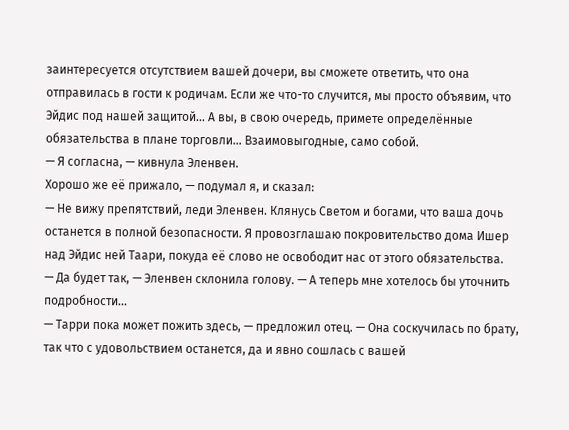заинтересуется отсутствием вашей дочери, вы сможете ответить, что она отправилась в гости к родичам. Если же что-то случится, мы просто объявим, что Эйдис под нашей защитой… А вы, в свою очередь, примете определённые обязательства в плане торговли… Взаимовыгодные, само собой.
— Я согласна, — кивнула Эленвен.
Хорошо же её прижало, — подумал я, и сказал:
— Не вижу препятствий, леди Эленвен. Клянусь Светом и богами, что ваша дочь останется в полной безопасности. Я провозглашаю покровительство дома Ишер над Эйдис ней Таари, покуда её слово не освободит нас от этого обязательства.
— Да будет так, — Эленвен склонила голову. — А теперь мне хотелось бы уточнить подробности…
— Тарри пока может пожить здесь, — предложил отец. — Она соскучилась по брату, так что с удовольствием останется, да и явно сошлась с вашей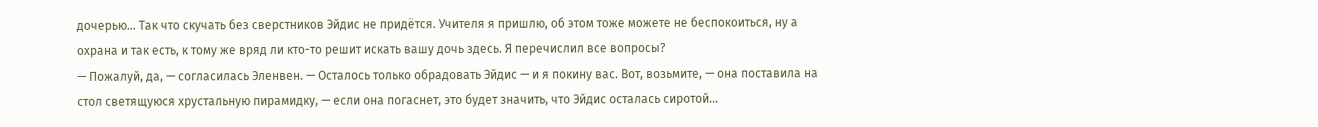дочерью… Так что скучать без сверстников Эйдис не придётся. Учителя я пришлю, об этом тоже можете не беспокоиться, ну а охрана и так есть, к тому же вряд ли кто-то решит искать вашу дочь здесь. Я перечислил все вопросы?
— Пожалуй, да, — согласилась Эленвен. — Осталось только обрадовать Эйдис — и я покину вас. Вот, возьмите, — она поставила на стол светящуюся хрустальную пирамидку, — если она погаснет, это будет значить, что Эйдис осталась сиротой…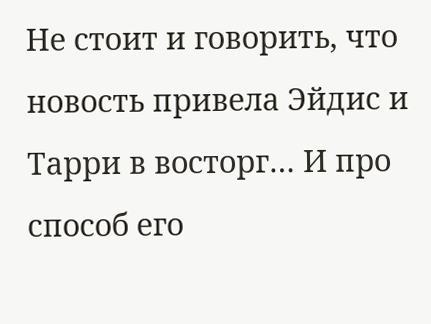Не стоит и говорить, что новость привела Эйдис и Тарри в восторг… И про способ его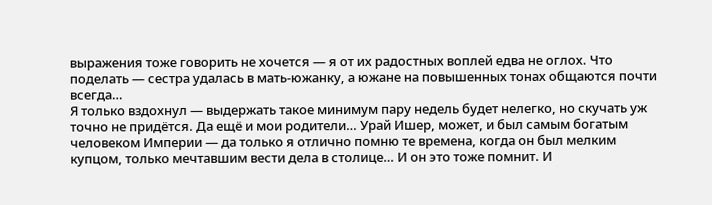выражения тоже говорить не хочется — я от их радостных воплей едва не оглох. Что поделать — сестра удалась в мать-южанку, а южане на повышенных тонах общаются почти всегда…
Я только вздохнул — выдержать такое минимум пару недель будет нелегко, но скучать уж точно не придётся. Да ещё и мои родители… Урай Ишер, может, и был самым богатым человеком Империи — да только я отлично помню те времена, когда он был мелким купцом, только мечтавшим вести дела в столице… И он это тоже помнит. И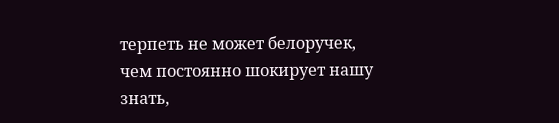терпеть не может белоручек, чем постоянно шокирует нашу знать,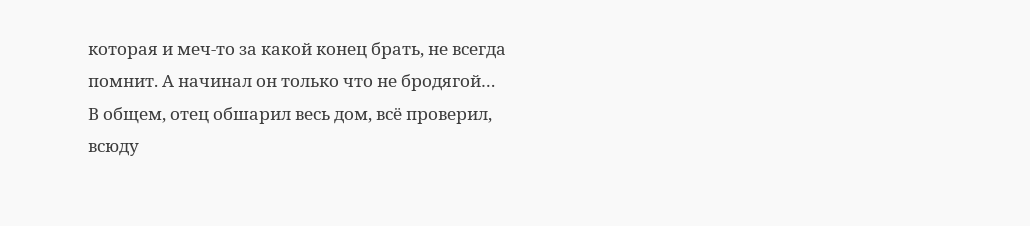которая и меч-то за какой конец брать, не всегда помнит. А начинал он только что не бродягой…
В общем, отец обшарил весь дом, всё проверил, всюду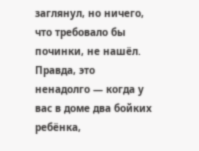заглянул, но ничего, что требовало бы починки, не нашёл. Правда, это ненадолго — когда у вас в доме два бойких ребёнка,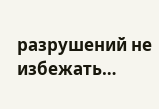разрушений не избежать…